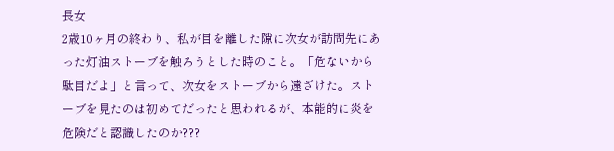長女
2歳10ヶ月の終わり、私が目を離した隙に次女が訪問先にあった灯油ストーブを触ろうとした時のこと。「危ないから駄目だよ」と言って、次女をストーブから遠ざけた。ストーブを見たのは初めてだったと思われるが、本能的に炎を危険だと認識したのか???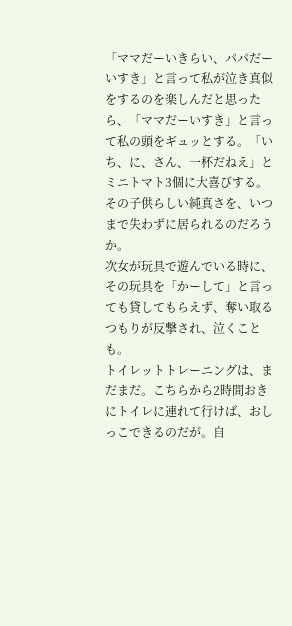「ママだーいきらい、パパだーいすき」と言って私が泣き真似をするのを楽しんだと思ったら、「ママだーいすき」と言って私の頭をギュッとする。「いち、に、さん、一杯だねえ」とミニトマト3個に大喜びする。その子供らしい純真さを、いつまで失わずに居られるのだろうか。
次女が玩具で遊んでいる時に、その玩具を「かーして」と言っても貸してもらえず、奪い取るつもりが反撃され、泣くことも。
トイレットトレーニングは、まだまだ。こちらから2時間おきにトイレに連れて行けば、おしっこできるのだが。自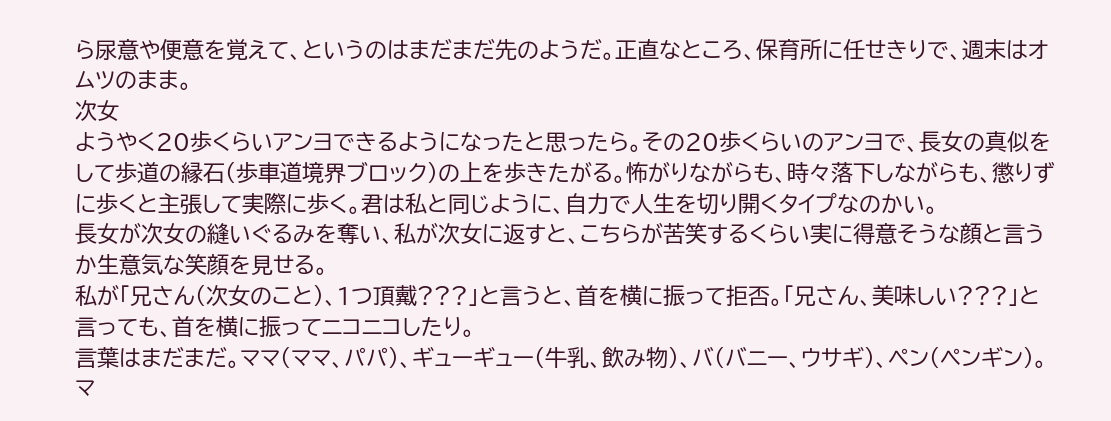ら尿意や便意を覚えて、というのはまだまだ先のようだ。正直なところ、保育所に任せきりで、週末はオムツのまま。
次女
ようやく20歩くらいアンヨできるようになったと思ったら。その20歩くらいのアンヨで、長女の真似をして歩道の縁石(歩車道境界ブロック)の上を歩きたがる。怖がりながらも、時々落下しながらも、懲りずに歩くと主張して実際に歩く。君は私と同じように、自力で人生を切り開くタイプなのかい。
長女が次女の縫いぐるみを奪い、私が次女に返すと、こちらが苦笑するくらい実に得意そうな顔と言うか生意気な笑顔を見せる。
私が「兄さん(次女のこと)、1つ頂戴???」と言うと、首を横に振って拒否。「兄さん、美味しい???」と言っても、首を横に振ってニコニコしたり。
言葉はまだまだ。ママ(ママ、パパ)、ギューギュー(牛乳、飲み物)、バ(バニー、ウサギ)、ペン(ペンギン)。マ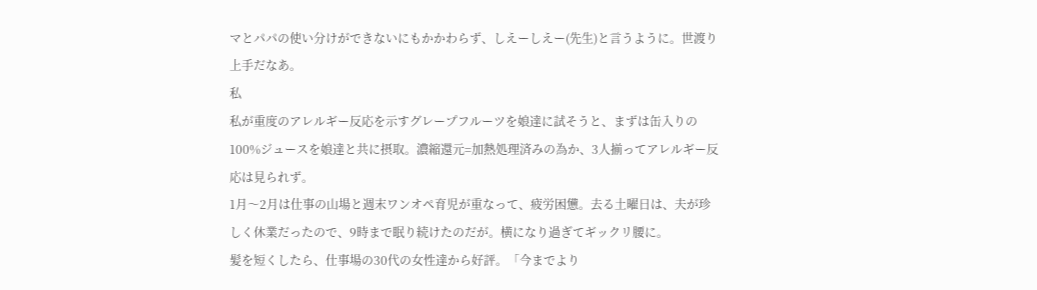マとパパの使い分けができないにもかかわらず、しえーしえー(先生)と言うように。世渡り上手だなあ。
私
私が重度のアレルギー反応を示すグレープフルーツを娘達に試そうと、まずは缶入りの100%ジュースを娘達と共に摂取。濃縮還元=加熱処理済みの為か、3人揃ってアレルギー反応は見られず。
1月〜2月は仕事の山場と週末ワンオペ育児が重なって、疲労困憊。去る土曜日は、夫が珍しく休業だったので、9時まで眠り続けたのだが。横になり過ぎてギックリ腰に。
髪を短くしたら、仕事場の30代の女性達から好評。「今までより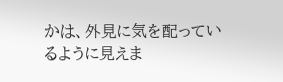かは、外見に気を配っているように見えま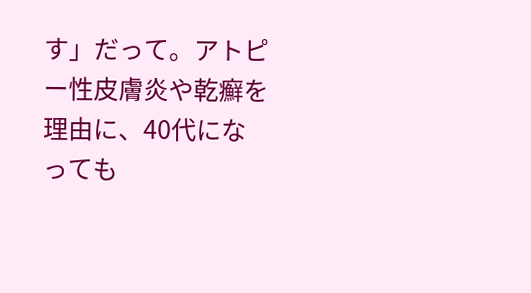す」だって。アトピー性皮膚炎や乾癬を理由に、40代になっても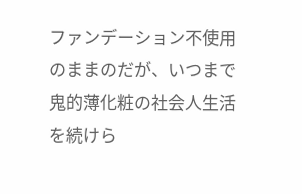ファンデーション不使用のままのだが、いつまで鬼的薄化粧の社会人生活を続けら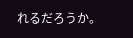れるだろうか。